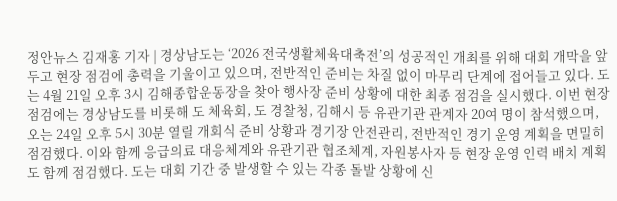정안뉴스 김재홍 기자 | 경상남도는 ‘2026 전국생활체육대축전’의 성공적인 개최를 위해 대회 개막을 앞두고 현장 점검에 총력을 기울이고 있으며, 전반적인 준비는 차질 없이 마무리 단계에 접어들고 있다. 도는 4월 21일 오후 3시 김해종합운동장을 찾아 행사장 준비 상황에 대한 최종 점검을 실시했다. 이번 현장 점검에는 경상남도를 비롯해 도 체육회, 도 경찰청, 김해시 등 유관기관 관계자 20여 명이 참석했으며, 오는 24일 오후 5시 30분 열릴 개회식 준비 상황과 경기장 안전관리, 전반적인 경기 운영 계획을 면밀히 점검했다. 이와 함께 응급의료 대응체계와 유관기관 협조체계, 자원봉사자 등 현장 운영 인력 배치 계획도 함께 점검했다. 도는 대회 기간 중 발생할 수 있는 각종 돌발 상황에 신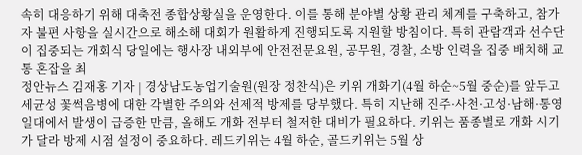속히 대응하기 위해 대축전 종합상황실을 운영한다. 이를 통해 분야별 상황 관리 체계를 구축하고, 참가자 불편 사항을 실시간으로 해소해 대회가 원활하게 진행되도록 지원할 방침이다. 특히 관람객과 선수단이 집중되는 개회식 당일에는 행사장 내외부에 안전전문요원, 공무원, 경찰, 소방 인력을 집중 배치해 교통 혼잡을 최
정안뉴스 김재홍 기자 | 경상남도농업기술원(원장 정찬식)은 키위 개화기(4월 하순~5월 중순)를 앞두고 세균성 꽃썩음병에 대한 각별한 주의와 선제적 방제를 당부했다. 특히 지난해 진주·사천·고성·남해·통영 일대에서 발생이 급증한 만큼, 올해도 개화 전부터 철저한 대비가 필요하다. 키위는 품종별로 개화 시기가 달라 방제 시점 설정이 중요하다. 레드키위는 4월 하순, 골드키위는 5월 상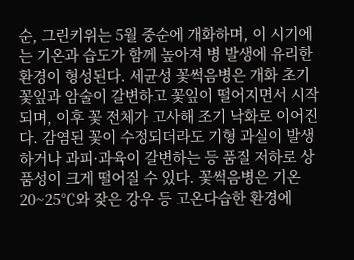순, 그린키위는 5월 중순에 개화하며, 이 시기에는 기온과 습도가 함께 높아져 병 발생에 유리한 환경이 형성된다. 세균성 꽃썩음병은 개화 초기 꽃잎과 암술이 갈변하고 꽃잎이 떨어지면서 시작되며, 이후 꽃 전체가 고사해 조기 낙화로 이어진다. 감염된 꽃이 수정되더라도 기형 과실이 발생하거나 과피·과육이 갈변하는 등 품질 저하로 상품성이 크게 떨어질 수 있다. 꽃썩음병은 기온 20~25℃와 잦은 강우 등 고온다습한 환경에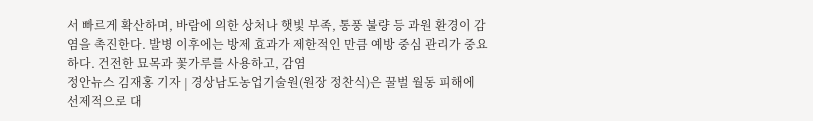서 빠르게 확산하며, 바람에 의한 상처나 햇빛 부족, 통풍 불량 등 과원 환경이 감염을 촉진한다. 발병 이후에는 방제 효과가 제한적인 만큼 예방 중심 관리가 중요하다. 건전한 묘목과 꽃가루를 사용하고, 감염
정안뉴스 김재홍 기자 | 경상남도농업기술원(원장 정찬식)은 꿀벌 월동 피해에 선제적으로 대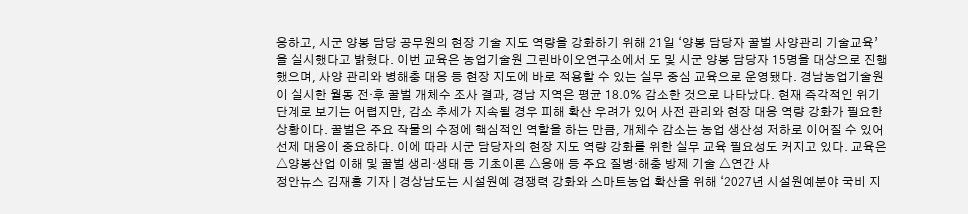응하고, 시군 양봉 담당 공무원의 현장 기술 지도 역량을 강화하기 위해 21일 ‘양봉 담당자 꿀벌 사양관리 기술교육’을 실시했다고 밝혔다. 이번 교육은 농업기술원 그린바이오연구소에서 도 및 시군 양봉 담당자 15명을 대상으로 진행했으며, 사양 관리와 병해충 대응 등 현장 지도에 바로 적용할 수 있는 실무 중심 교육으로 운영됐다. 경남농업기술원이 실시한 월동 전·후 꿀벌 개체수 조사 결과, 경남 지역은 평균 18.0% 감소한 것으로 나타났다. 현재 즉각적인 위기 단계로 보기는 어렵지만, 감소 추세가 지속될 경우 피해 확산 우려가 있어 사전 관리와 현장 대응 역량 강화가 필요한 상황이다. 꿀벌은 주요 작물의 수정에 핵심적인 역할을 하는 만큼, 개체수 감소는 농업 생산성 저하로 이어질 수 있어 선제 대응이 중요하다. 이에 따라 시군 담당자의 현장 지도 역량 강화를 위한 실무 교육 필요성도 커지고 있다. 교육은 △양봉산업 이해 및 꿀벌 생리·생태 등 기초이론 △응애 등 주요 질병·해충 방제 기술 △연간 사
정안뉴스 김재홍 기자 | 경상남도는 시설원예 경쟁력 강화와 스마트농업 확산을 위해 ‘2027년 시설원예분야 국비 지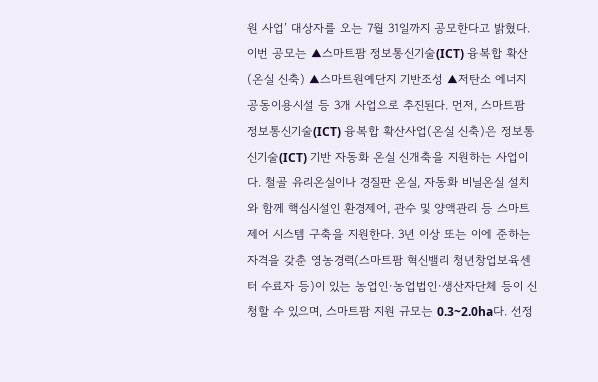원 사업’ 대상자를 오는 7월 31일까지 공모한다고 밝혔다. 이번 공모는 ▲스마트팜 정보통신기술(ICT) 융복합 확산(온실 신축) ▲스마트원예단지 기반조성 ▲저탄소 에너지 공동이용시설 등 3개 사업으로 추진된다. 먼저, 스마트팜 정보통신기술(ICT) 융복합 확산사업(온실 신축)은 정보통신기술(ICT) 기반 자동화 온실 신개축을 지원하는 사업이다. 철골 유리온실이나 경질판 온실, 자동화 비닐온실 설치와 함께 핵심시설인 환경제어, 관수 및 양액관리 등 스마트 제어 시스템 구축을 지원한다. 3년 이상 또는 이에 준하는 자격을 갖춘 영농경력(스마트팜 혁신밸리 청년창업보육센터 수료자 등)이 있는 농업인·농업법인·생산자단체 등이 신청할 수 있으며, 스마트팜 지원 규모는 0.3~2.0ha다. 선정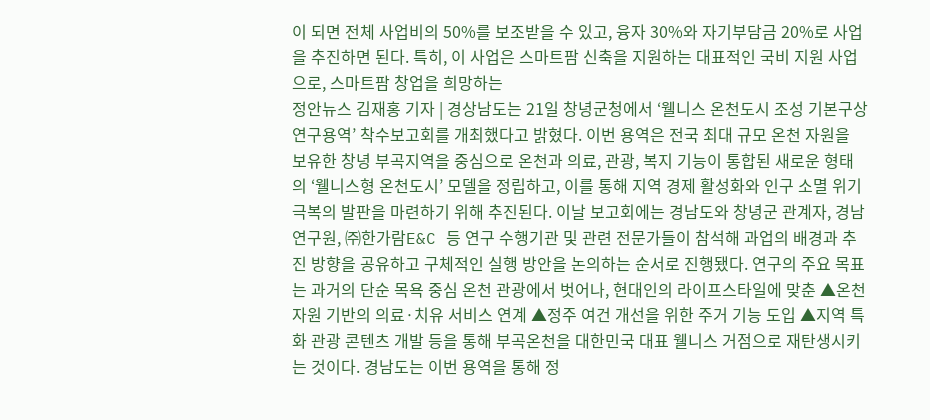이 되면 전체 사업비의 50%를 보조받을 수 있고, 융자 30%와 자기부담금 20%로 사업을 추진하면 된다. 특히, 이 사업은 스마트팜 신축을 지원하는 대표적인 국비 지원 사업으로, 스마트팜 창업을 희망하는
정안뉴스 김재홍 기자 | 경상남도는 21일 창녕군청에서 ‘웰니스 온천도시 조성 기본구상 연구용역’ 착수보고회를 개최했다고 밝혔다. 이번 용역은 전국 최대 규모 온천 자원을 보유한 창녕 부곡지역을 중심으로 온천과 의료, 관광, 복지 기능이 통합된 새로운 형태의 ‘웰니스형 온천도시’ 모델을 정립하고, 이를 통해 지역 경제 활성화와 인구 소멸 위기 극복의 발판을 마련하기 위해 추진된다. 이날 보고회에는 경남도와 창녕군 관계자, 경남연구원, ㈜한가람E&C 등 연구 수행기관 및 관련 전문가들이 참석해 과업의 배경과 추진 방향을 공유하고 구체적인 실행 방안을 논의하는 순서로 진행됐다. 연구의 주요 목표는 과거의 단순 목욕 중심 온천 관광에서 벗어나, 현대인의 라이프스타일에 맞춘 ▲온천자원 기반의 의료·치유 서비스 연계 ▲정주 여건 개선을 위한 주거 기능 도입 ▲지역 특화 관광 콘텐츠 개발 등을 통해 부곡온천을 대한민국 대표 웰니스 거점으로 재탄생시키는 것이다. 경남도는 이번 용역을 통해 정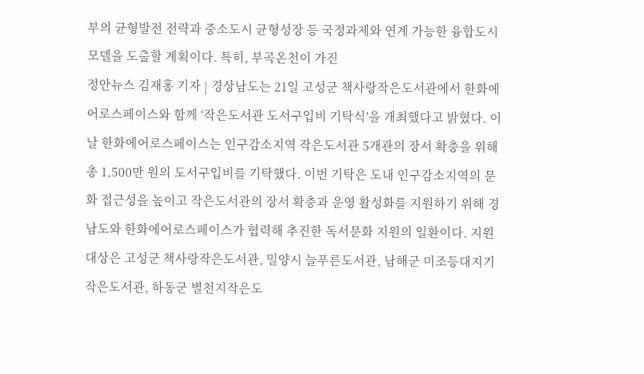부의 균형발전 전략과 중소도시 균형성장 등 국정과제와 연계 가능한 융합도시 모델을 도출할 계획이다. 특히, 부곡온천이 가진
정안뉴스 김재홍 기자 | 경상남도는 21일 고성군 책사랑작은도서관에서 한화에어로스페이스와 함께 ‘작은도서관 도서구입비 기탁식’을 개최했다고 밝혔다. 이날 한화에어로스페이스는 인구감소지역 작은도서관 5개관의 장서 확충을 위해 총 1,500만 원의 도서구입비를 기탁했다. 이번 기탁은 도내 인구감소지역의 문화 접근성을 높이고 작은도서관의 장서 확충과 운영 활성화를 지원하기 위해 경남도와 한화에어로스페이스가 협력해 추진한 독서문화 지원의 일환이다. 지원 대상은 고성군 책사랑작은도서관, 밀양시 늘푸른도서관, 남해군 미조등대지기작은도서관, 하동군 별천지작은도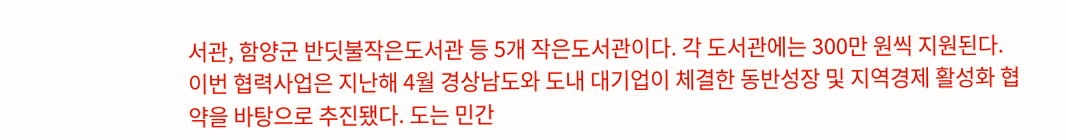서관, 함양군 반딧불작은도서관 등 5개 작은도서관이다. 각 도서관에는 300만 원씩 지원된다. 이번 협력사업은 지난해 4월 경상남도와 도내 대기업이 체결한 동반성장 및 지역경제 활성화 협약을 바탕으로 추진됐다. 도는 민간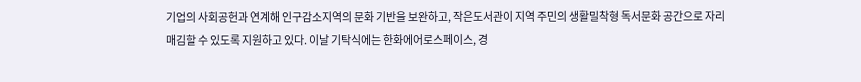기업의 사회공헌과 연계해 인구감소지역의 문화 기반을 보완하고, 작은도서관이 지역 주민의 생활밀착형 독서문화 공간으로 자리매김할 수 있도록 지원하고 있다. 이날 기탁식에는 한화에어로스페이스, 경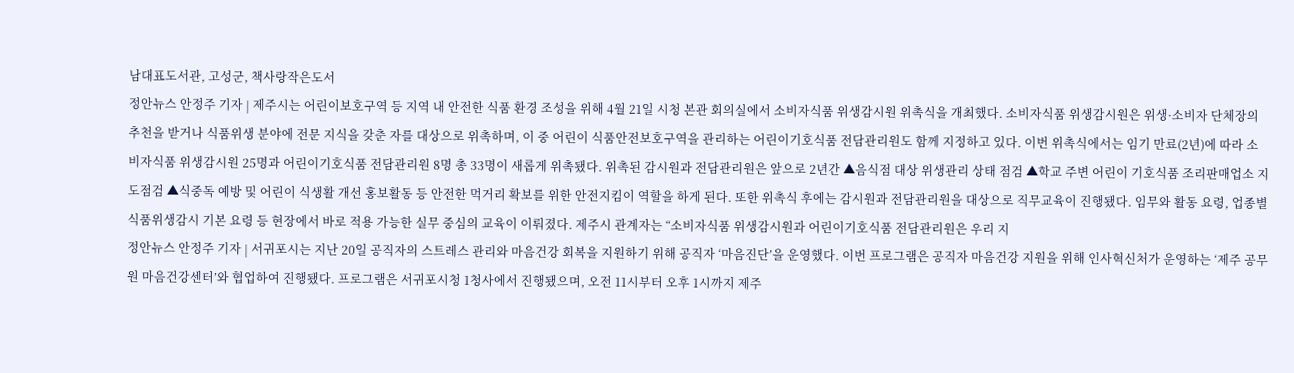남대표도서관, 고성군, 책사랑작은도서
정안뉴스 안정주 기자 | 제주시는 어린이보호구역 등 지역 내 안전한 식품 환경 조성을 위해 4월 21일 시청 본관 회의실에서 소비자식품 위생감시원 위촉식을 개최했다. 소비자식품 위생감시원은 위생·소비자 단체장의 추천을 받거나 식품위생 분야에 전문 지식을 갖춘 자를 대상으로 위촉하며, 이 중 어린이 식품안전보호구역을 관리하는 어린이기호식품 전담관리원도 함께 지정하고 있다. 이번 위촉식에서는 임기 만료(2년)에 따라 소비자식품 위생감시원 25명과 어린이기호식품 전담관리원 8명 총 33명이 새롭게 위촉됐다. 위촉된 감시원과 전담관리원은 앞으로 2년간 ▲음식점 대상 위생관리 상태 점검 ▲학교 주변 어린이 기호식품 조리판매업소 지도점검 ▲식중독 예방 및 어린이 식생활 개선 홍보활동 등 안전한 먹거리 확보를 위한 안전지킴이 역할을 하게 된다. 또한 위촉식 후에는 감시원과 전담관리원을 대상으로 직무교육이 진행됐다. 임무와 활동 요령, 업종별 식품위생감시 기본 요령 등 현장에서 바로 적용 가능한 실무 중심의 교육이 이뤄졌다. 제주시 관계자는 “소비자식품 위생감시원과 어린이기호식품 전담관리원은 우리 지
정안뉴스 안정주 기자 | 서귀포시는 지난 20일 공직자의 스트레스 관리와 마음건강 회복을 지원하기 위해 공직자 ‘마음진단’을 운영했다. 이번 프로그램은 공직자 마음건강 지원을 위해 인사혁신처가 운영하는 ‘제주 공무원 마음건강센터’와 협업하여 진행됐다. 프로그램은 서귀포시청 1청사에서 진행됐으며, 오전 11시부터 오후 1시까지 제주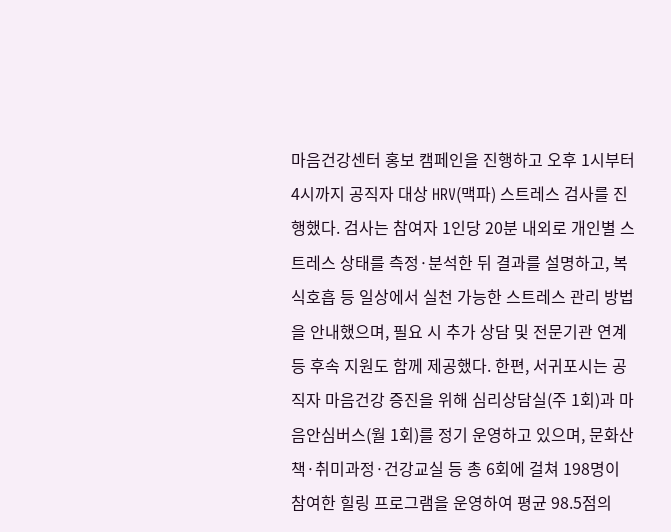마음건강센터 홍보 캠페인을 진행하고 오후 1시부터 4시까지 공직자 대상 HRV(맥파) 스트레스 검사를 진행했다. 검사는 참여자 1인당 20분 내외로 개인별 스트레스 상태를 측정·분석한 뒤 결과를 설명하고, 복식호흡 등 일상에서 실천 가능한 스트레스 관리 방법을 안내했으며, 필요 시 추가 상담 및 전문기관 연계 등 후속 지원도 함께 제공했다. 한편, 서귀포시는 공직자 마음건강 증진을 위해 심리상담실(주 1회)과 마음안심버스(월 1회)를 정기 운영하고 있으며, 문화산책·취미과정·건강교실 등 총 6회에 걸쳐 198명이 참여한 힐링 프로그램을 운영하여 평균 98.5점의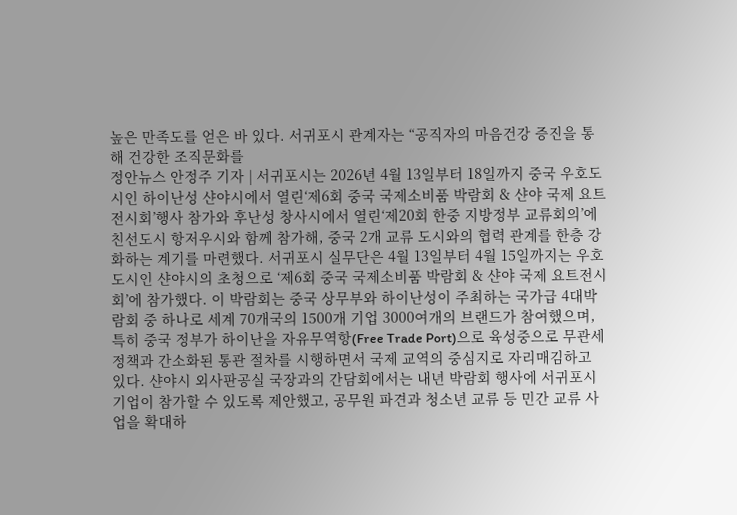높은 만족도를 얻은 바 있다. 서귀포시 관계자는 “공직자의 마음건강 증진을 통해 건강한 조직문화를
정안뉴스 안정주 기자 | 서귀포시는 2026년 4월 13일부터 18일까지 중국 우호도시인 하이난성 샨야시에서 열린‘제6회 중국 국제소비품 박람회 & 샨야 국제 요트전시회’행사 참가와 후난성 창사시에서 열린‘제20회 한중 지방정부 교류회의’에 친선도시 항저우시와 함께 참가해, 중국 2개 교류 도시와의 협력 관계를 한층 강화하는 계기를 마련했다. 서귀포시 실무단은 4월 13일부터 4월 15일까지는 우호도시인 샨야시의 초청으로 ‘제6회 중국 국제소비품 박람회 & 샨야 국제 요트전시회’에 참가했다. 이 박람회는 중국 상무부와 하이난성이 주최하는 국가급 4대박람회 중 하나로 세계 70개국의 1500개 기업 3000여개의 브랜드가 참여했으며, 특히 중국 정부가 하이난을 자유무역항(Free Trade Port)으로 육성중으로 무관세 정책과 간소화된 통관 절차를 시행하면서 국제 교역의 중심지로 자리매김하고 있다. 샨야시 외사판공실 국장과의 간담회에서는 내년 박람회 행사에 서귀포시 기업이 참가할 수 있도록 제안했고, 공무원 파견과 청소년 교류 등 민간 교류 사업을 확대하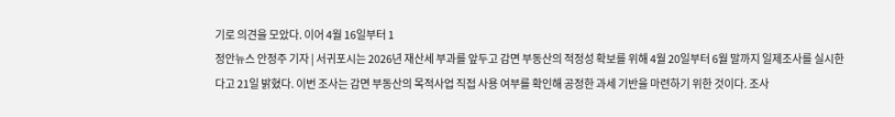기로 의견을 모았다. 이어 4월 16일부터 1
정안뉴스 안정주 기자 | 서귀포시는 2026년 재산세 부과를 앞두고 감면 부동산의 적정성 확보를 위해 4월 20일부터 6월 말까지 일제조사를 실시한다고 21일 밝혔다. 이번 조사는 감면 부동산의 목적사업 직접 사용 여부를 확인해 공정한 과세 기반을 마련하기 위한 것이다. 조사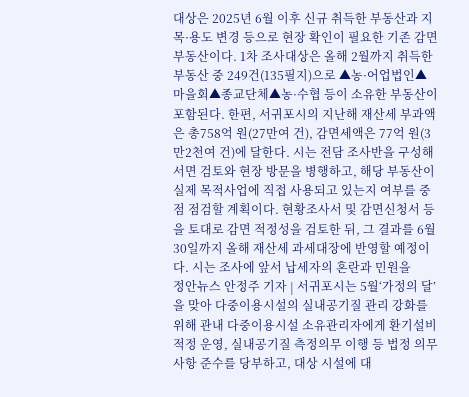대상은 2025년 6월 이후 신규 취득한 부동산과 지목·용도 변경 등으로 현장 확인이 필요한 기존 감면 부동산이다. 1차 조사대상은 올해 2월까지 취득한 부동산 중 249건(135필지)으로 ▲농·어업법인▲마을회▲종교단체▲농·수협 등이 소유한 부동산이 포함된다. 한편, 서귀포시의 지난해 재산세 부과액은 총758억 원(27만여 건), 감면세액은 77억 원(3만2천여 건)에 달한다. 시는 전담 조사반을 구성해 서면 검토와 현장 방문을 병행하고, 해당 부동산이 실제 목적사업에 직접 사용되고 있는지 여부를 중점 점검할 계획이다. 현황조사서 및 감면신청서 등을 토대로 감면 적정성을 검토한 뒤, 그 결과를 6월 30일까지 올해 재산세 과세대장에 반영할 예정이다. 시는 조사에 앞서 납세자의 혼란과 민원을
정안뉴스 안정주 기자 | 서귀포시는 5월‘가정의 달’을 맞아 다중이용시설의 실내공기질 관리 강화를 위해 관내 다중이용시설 소유관리자에게 환기설비 적정 운영, 실내공기질 측정의무 이행 등 법정 의무사항 준수를 당부하고, 대상 시설에 대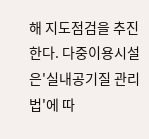해 지도점검을 추진한다. 다중이용시설은'실내공기질 관리법'에 따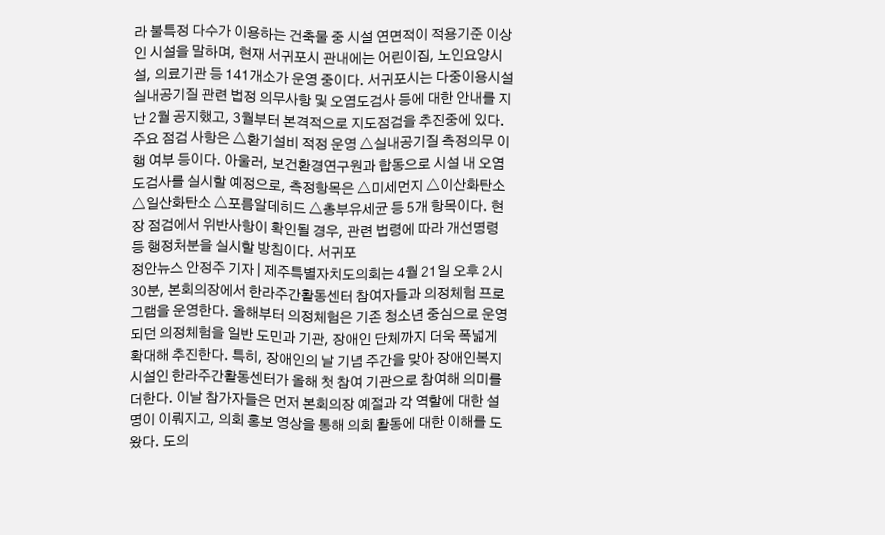라 불특정 다수가 이용하는 건축물 중 시설 연면적이 적용기준 이상인 시설을 말하며, 현재 서귀포시 관내에는 어린이집, 노인요양시설, 의료기관 등 141개소가 운영 중이다. 서귀포시는 다중이용시설 실내공기질 관련 법정 의무사항 및 오염도검사 등에 대한 안내를 지난 2월 공지했고, 3월부터 본격적으로 지도점검을 추진중에 있다. 주요 점검 사항은 △환기설비 적정 운영 △실내공기질 측정의무 이행 여부 등이다. 아울러, 보건환경연구원과 합동으로 시설 내 오염도검사를 실시할 예정으로, 측정항목은 △미세먼지 △이산화탄소 △일산화탄소 △포름알데히드 △총부유세균 등 5개 항목이다. 현장 점검에서 위반사항이 확인될 경우, 관련 법령에 따라 개선명령 등 행정처분을 실시할 방침이다. 서귀포
정안뉴스 안정주 기자 | 제주특별자치도의회는 4월 21일 오후 2시 30분, 본회의장에서 한라주간활동센터 참여자들과 의정체험 프로그램을 운영한다. 올해부터 의정체험은 기존 청소년 중심으로 운영되던 의정체험을 일반 도민과 기관, 장애인 단체까지 더욱 폭넓게 확대해 추진한다. 특히, 장애인의 날 기념 주간을 맞아 장애인복지시설인 한라주간활동센터가 올해 첫 참여 기관으로 참여해 의미를 더한다. 이날 참가자들은 먼저 본회의장 예절과 각 역할에 대한 설명이 이뤄지고, 의회 홍보 영상을 통해 의회 활동에 대한 이해를 도왔다. 도의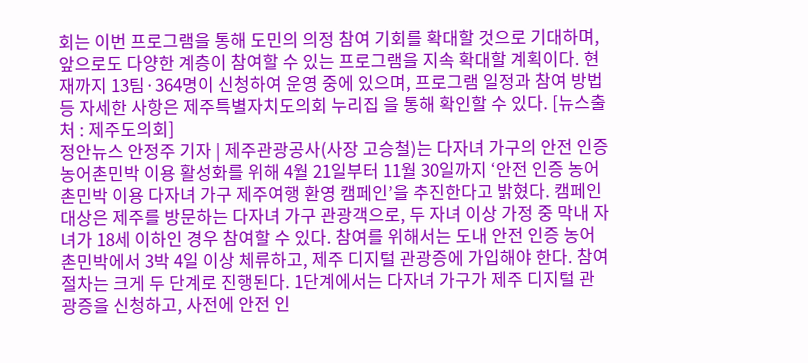회는 이번 프로그램을 통해 도민의 의정 참여 기회를 확대할 것으로 기대하며, 앞으로도 다양한 계층이 참여할 수 있는 프로그램을 지속 확대할 계획이다. 현재까지 13팀·364명이 신청하여 운영 중에 있으며, 프로그램 일정과 참여 방법 등 자세한 사항은 제주특별자치도의회 누리집 을 통해 확인할 수 있다. [뉴스출처 : 제주도의회]
정안뉴스 안정주 기자 | 제주관광공사(사장 고승철)는 다자녀 가구의 안전 인증 농어촌민박 이용 활성화를 위해 4월 21일부터 11월 30일까지 ‘안전 인증 농어촌민박 이용 다자녀 가구 제주여행 환영 캠페인’을 추진한다고 밝혔다. 캠페인 대상은 제주를 방문하는 다자녀 가구 관광객으로, 두 자녀 이상 가정 중 막내 자녀가 18세 이하인 경우 참여할 수 있다. 참여를 위해서는 도내 안전 인증 농어촌민박에서 3박 4일 이상 체류하고, 제주 디지털 관광증에 가입해야 한다. 참여 절차는 크게 두 단계로 진행된다. 1단계에서는 다자녀 가구가 제주 디지털 관광증을 신청하고, 사전에 안전 인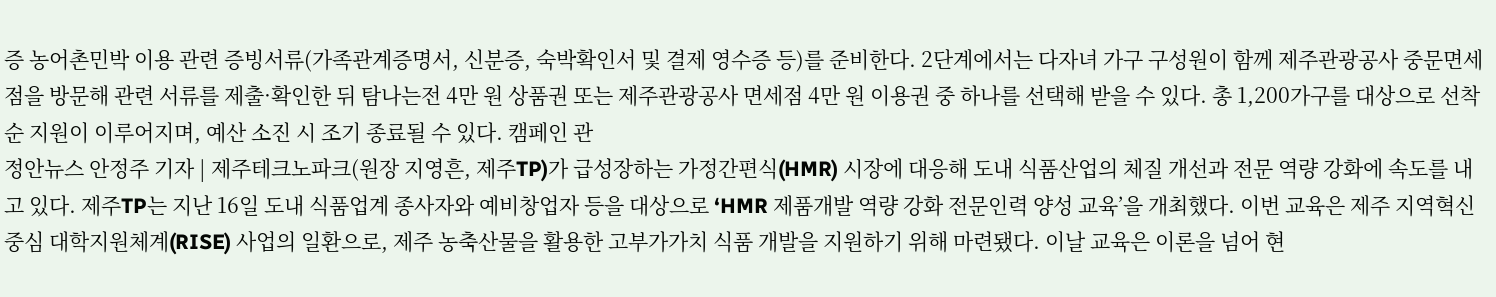증 농어촌민박 이용 관련 증빙서류(가족관계증명서, 신분증, 숙박확인서 및 결제 영수증 등)를 준비한다. 2단계에서는 다자녀 가구 구성원이 함께 제주관광공사 중문면세점을 방문해 관련 서류를 제출·확인한 뒤 탐나는전 4만 원 상품권 또는 제주관광공사 면세점 4만 원 이용권 중 하나를 선택해 받을 수 있다. 총 1,200가구를 대상으로 선착순 지원이 이루어지며, 예산 소진 시 조기 종료될 수 있다. 캠페인 관
정안뉴스 안정주 기자 | 제주테크노파크(원장 지영흔, 제주TP)가 급성장하는 가정간편식(HMR) 시장에 대응해 도내 식품산업의 체질 개선과 전문 역량 강화에 속도를 내고 있다. 제주TP는 지난 16일 도내 식품업계 종사자와 예비창업자 등을 대상으로 ‘HMR 제품개발 역량 강화 전문인력 양성 교육’을 개최했다. 이번 교육은 제주 지역혁신중심 대학지원체계(RISE) 사업의 일환으로, 제주 농축산물을 활용한 고부가가치 식품 개발을 지원하기 위해 마련됐다. 이날 교육은 이론을 넘어 현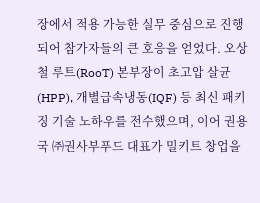장에서 적용 가능한 실무 중심으로 진행되어 참가자들의 큰 호응을 얻었다. 오상철 루트(RooT) 본부장이 초고압 살균(HPP), 개별급속냉동(IQF) 등 최신 패키징 기술 노하우를 전수했으며, 이어 권용국 ㈜권사부푸드 대표가 밀키트 창업을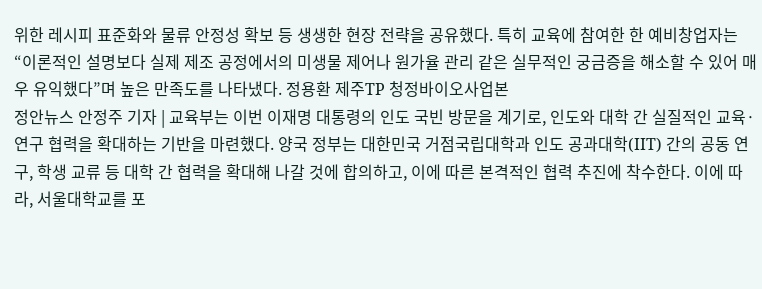위한 레시피 표준화와 물류 안정성 확보 등 생생한 현장 전략을 공유했다. 특히 교육에 참여한 한 예비창업자는 “이론적인 설명보다 실제 제조 공정에서의 미생물 제어나 원가율 관리 같은 실무적인 궁금증을 해소할 수 있어 매우 유익했다”며 높은 만족도를 나타냈다. 정용환 제주TP 청정바이오사업본
정안뉴스 안정주 기자 | 교육부는 이번 이재명 대통령의 인도 국빈 방문을 계기로, 인도와 대학 간 실질적인 교육·연구 협력을 확대하는 기반을 마련했다. 양국 정부는 대한민국 거점국립대학과 인도 공과대학(IIT) 간의 공동 연구, 학생 교류 등 대학 간 협력을 확대해 나갈 것에 합의하고, 이에 따른 본격적인 협력 추진에 착수한다. 이에 따라, 서울대학교를 포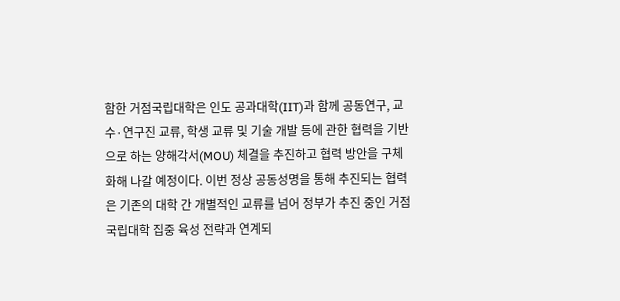함한 거점국립대학은 인도 공과대학(IIT)과 함께 공동연구, 교수·연구진 교류, 학생 교류 및 기술 개발 등에 관한 협력을 기반으로 하는 양해각서(MOU) 체결을 추진하고 협력 방안을 구체화해 나갈 예정이다. 이번 정상 공동성명을 통해 추진되는 협력은 기존의 대학 간 개별적인 교류를 넘어 정부가 추진 중인 거점국립대학 집중 육성 전략과 연계되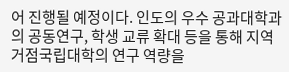어 진행될 예정이다. 인도의 우수 공과대학과의 공동연구, 학생 교류 확대 등을 통해 지역 거점국립대학의 연구 역량을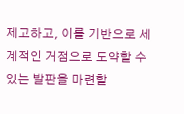제고하고, 이를 기반으로 세계적인 거점으로 도약할 수 있는 발판을 마련할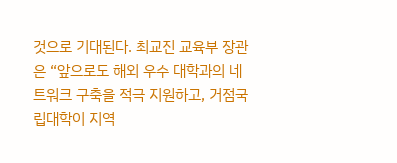것으로 기대된다. 최교진 교육부 장관은 “앞으로도 해외 우수 대학과의 네트워크 구축을 적극 지원하고, 거점국립대학이 지역